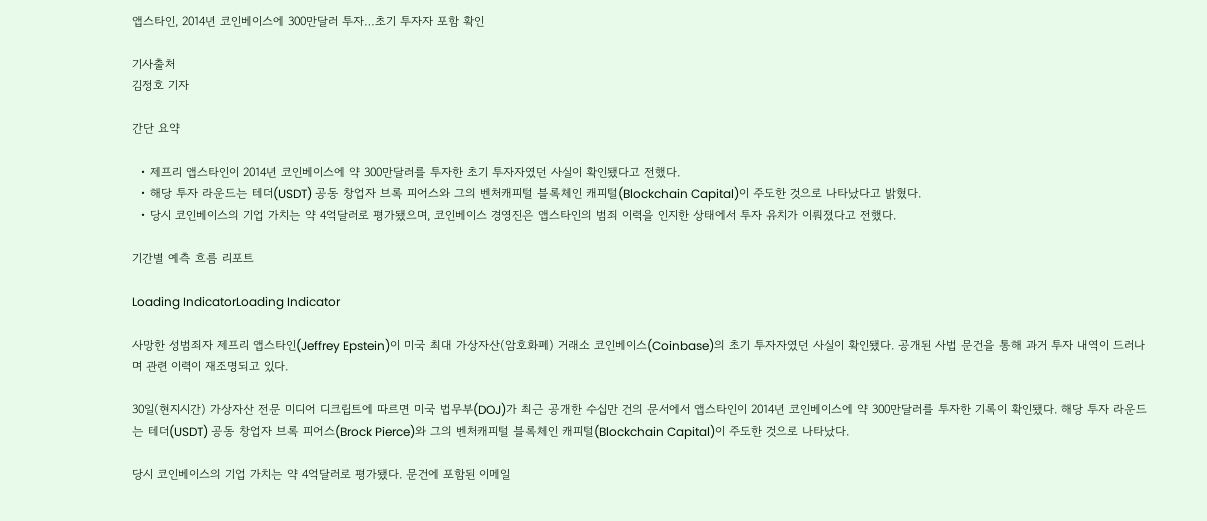앱스타인, 2014년 코인베이스에 300만달러 투자…초기 투자자 포함 확인

기사출처
김정호 기자

간단 요약

  • 제프리 앱스타인이 2014년 코인베이스에 약 300만달러를 투자한 초기 투자자였던 사실이 확인됐다고 전했다.
  • 해당 투자 라운드는 테더(USDT) 공동 창업자 브록 피어스와 그의 벤처캐피털 블록체인 캐피털(Blockchain Capital)이 주도한 것으로 나타났다고 밝혔다.
  • 당시 코인베이스의 기업 가치는 약 4억달러로 평가됐으며, 코인베이스 경영진은 앱스타인의 범죄 이력을 인지한 상태에서 투자 유치가 이뤄졌다고 전했다.

기간별 예측 흐름 리포트

Loading IndicatorLoading Indicator

사망한 성범죄자 제프리 앱스타인(Jeffrey Epstein)이 미국 최대 가상자산(암호화폐) 거래소 코인베이스(Coinbase)의 초기 투자자였던 사실이 확인됐다. 공개된 사법 문건을 통해 과거 투자 내역이 드러나며 관련 이력이 재조명되고 있다.

30일(현지시간) 가상자산 전문 미디어 디크립트에 따르면 미국 법무부(DOJ)가 최근 공개한 수십만 건의 문서에서 앱스타인이 2014년 코인베이스에 약 300만달러를 투자한 기록이 확인됐다. 해당 투자 라운드는 테더(USDT) 공동 창업자 브록 피어스(Brock Pierce)와 그의 벤처캐피털 블록체인 캐피털(Blockchain Capital)이 주도한 것으로 나타났다.

당시 코인베이스의 기업 가치는 약 4억달러로 평가됐다. 문건에 포함된 이메일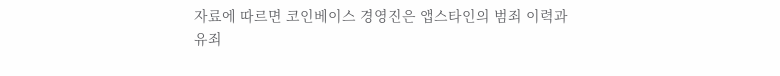자료에 따르면 코인베이스 경영진은 앱스타인의 범죄 이력과 유죄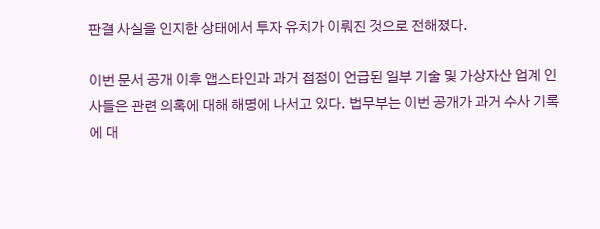판결 사실을 인지한 상태에서 투자 유치가 이뤄진 것으로 전해졌다.

이번 문서 공개 이후 앱스타인과 과거 접점이 언급된 일부 기술 및 가상자산 업계 인사들은 관련 의혹에 대해 해명에 나서고 있다. 법무부는 이번 공개가 과거 수사 기록에 대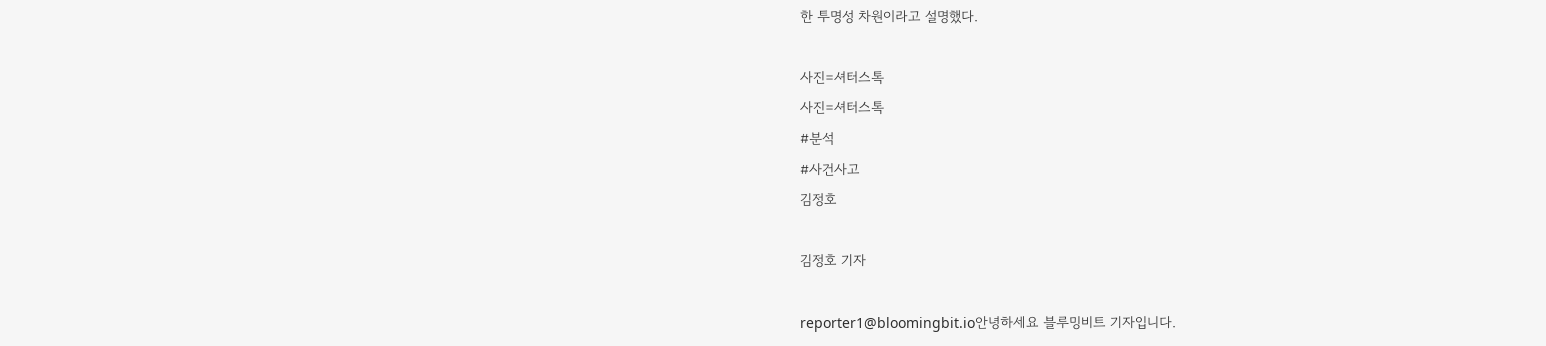한 투명성 차원이라고 설명했다.

사진=셔터스톡
사진=셔터스톡
#분석
#사건사고
김정호

김정호 기자

reporter1@bloomingbit.io안녕하세요 블루밍비트 기자입니다.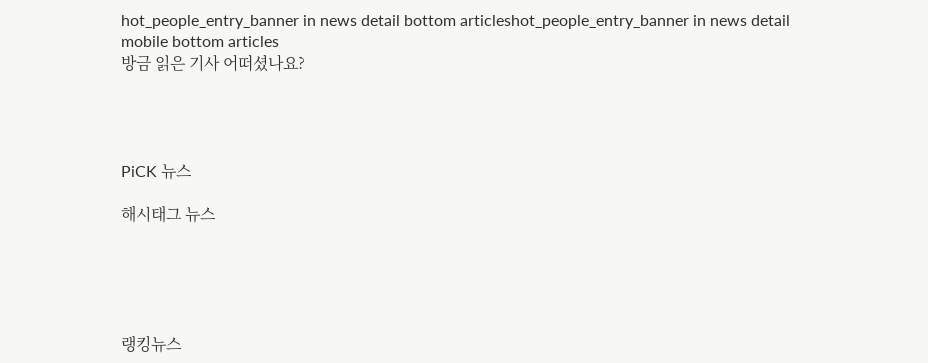hot_people_entry_banner in news detail bottom articleshot_people_entry_banner in news detail mobile bottom articles
방금 읽은 기사 어떠셨나요?




PiCK 뉴스

해시태그 뉴스





랭킹뉴스